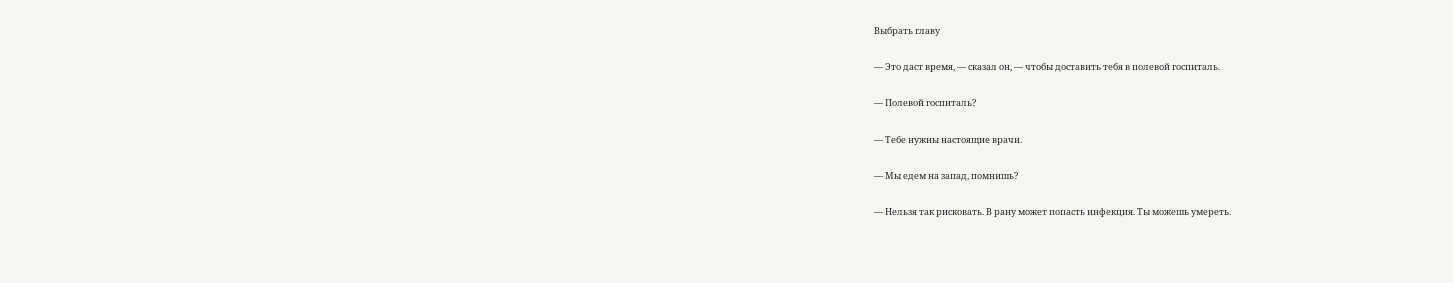Выбрать главу

— Это даст время, — сказал он, — чтобы доставить тебя в полевой госпиталь.

— Полевой госпиталь?

— Тебе нужны настоящие врачи.

— Мы едем на запад, помнишь?

— Нельзя так рисковать. В рану может попасть инфекция. Ты можешь умереть.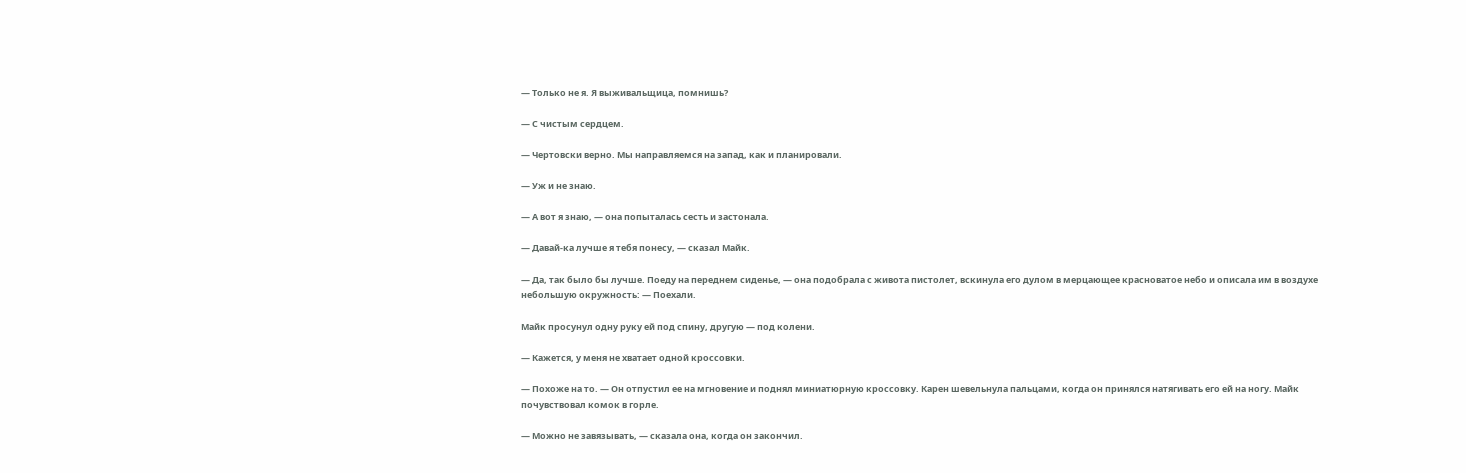— Только не я. Я выживальщица, помнишь?

— С чистым сердцем.

— Чертовски верно. Мы направляемся на запад, как и планировали.

— Уж и не знаю.

— А вот я знаю, — она попыталась сесть и застонала.

— Давай-ка лучше я тебя понесу, — сказал Майк.

— Да, так было бы лучше. Поеду на переднем сиденье, — она подобрала с живота пистолет, вскинула его дулом в мерцающее красноватое небо и описала им в воздухе небольшую окружность: — Поехали.

Майк просунул одну руку ей под спину, другую — под колени.

— Кажется, у меня не хватает одной кроссовки.

— Похоже на то. — Он отпустил ее на мгновение и поднял миниатюрную кроссовку. Карен шевельнула пальцами, когда он принялся натягивать его ей на ногу. Майк почувствовал комок в горле.

— Можно не завязывать, — сказала она, когда он закончил.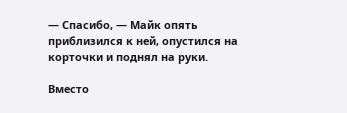— Спасибо, — Майк опять приблизился к ней, опустился на корточки и поднял на руки.

Вместо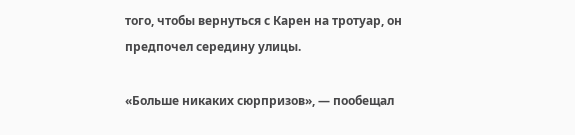того, чтобы вернуться с Карен на тротуар, он предпочел середину улицы.

«Больше никаких сюрпризов», — пообещал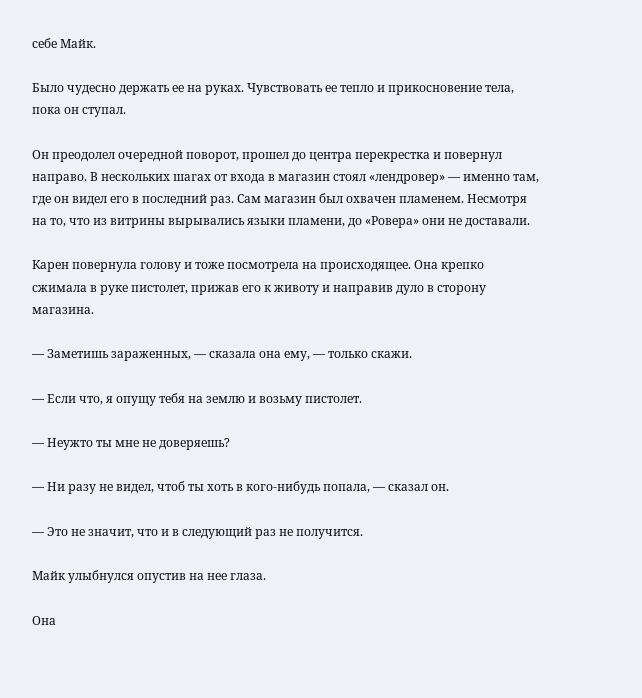себе Майк.

Было чудесно держать ее на руках. Чувствовать ее тепло и прикосновение тела, пока он ступал.

Он преодолел очередной поворот, прошел до центра перекрестка и повернул направо. В нескольких шагах от входа в магазин стоял «лендровер» — именно там, где он видел его в последний раз. Сам магазин был охвачен пламенем. Несмотря на то, что из витрины вырывались языки пламени, до «Ровера» они не доставали.

Карен повернула голову и тоже посмотрела на происходящее. Она крепко сжимала в руке пистолет, прижав его к животу и направив дуло в сторону магазина.

— Заметишь зараженных, — сказала она ему, — только скажи.

— Если что, я опущу тебя на землю и возьму пистолет.

— Неужто ты мне не доверяешь?

— Ни разу не видел, чтоб ты хоть в кого-нибудь попала, — сказал он.

— Это не значит, что и в следующий раз не получится.

Майк улыбнулся опустив на нее глаза.

Она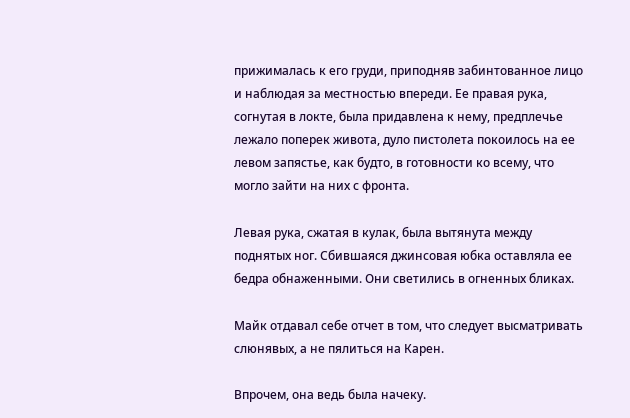прижималась к его груди, приподняв забинтованное лицо и наблюдая за местностью впереди. Ее правая рука, согнутая в локте, была придавлена к нему, предплечье лежало поперек живота, дуло пистолета покоилось на ее левом запястье, как будто, в готовности ко всему, что могло зайти на них с фронта.

Левая рука, сжатая в кулак, была вытянута между поднятых ног. Сбившаяся джинсовая юбка оставляла ее бедра обнаженными. Они светились в огненных бликах.

Майк отдавал себе отчет в том, что следует высматривать слюнявых, а не пялиться на Карен.

Впрочем, она ведь была начеку.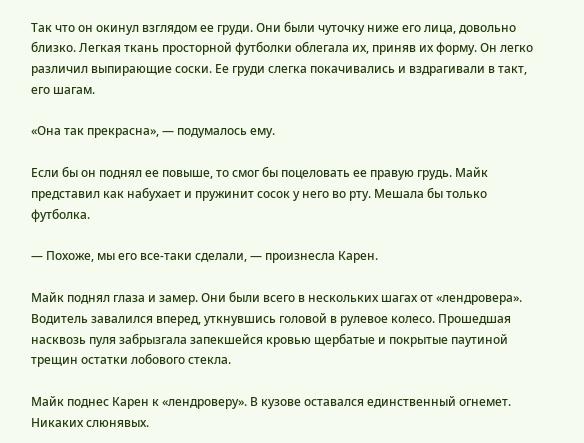Так что он окинул взглядом ее груди. Они были чуточку ниже его лица, довольно близко. Легкая ткань просторной футболки облегала их, приняв их форму. Он легко различил выпирающие соски. Ее груди слегка покачивались и вздрагивали в такт, его шагам.

«Она так прекрасна», — подумалось ему.

Если бы он поднял ее повыше, то смог бы поцеловать ее правую грудь. Майк представил как набухает и пружинит сосок у него во рту. Мешала бы только футболка.

— Похоже, мы его все-таки сделали, — произнесла Карен.

Майк поднял глаза и замер. Они были всего в нескольких шагах от «лендровера». Водитель завалился вперед, уткнувшись головой в рулевое колесо. Прошедшая насквозь пуля забрызгала запекшейся кровью щербатые и покрытые паутиной трещин остатки лобового стекла.

Майк поднес Карен к «лендроверу». В кузове оставался единственный огнемет. Никаких слюнявых.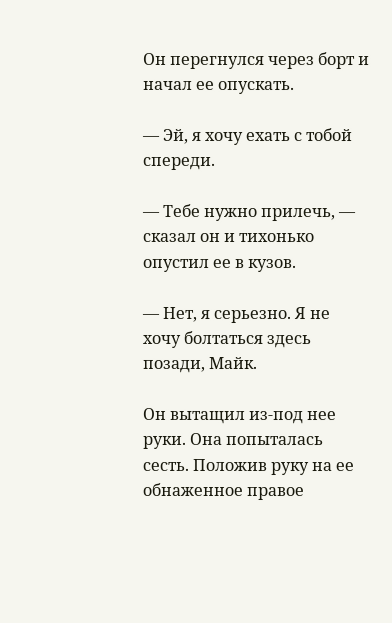Он перегнулся через борт и начал ее опускать.

— Эй, я хочу ехать с тобой спереди.

— Тебе нужно прилечь, — сказал он и тихонько опустил ее в кузов.

— Нет, я серьезно. Я не хочу болтаться здесь позади, Майк.

Он вытащил из-под нее руки. Она попыталась сесть. Положив руку на ее обнаженное правое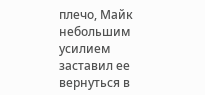плечо, Майк небольшим усилием заставил ее вернуться в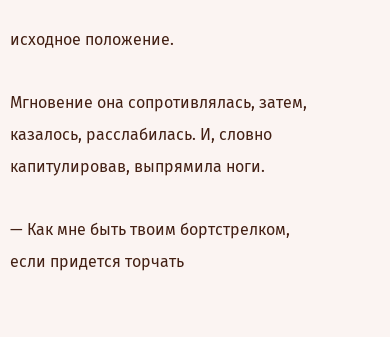исходное положение.

Мгновение она сопротивлялась, затем, казалось, расслабилась. И, словно капитулировав, выпрямила ноги.

— Как мне быть твоим бортстрелком, если придется торчать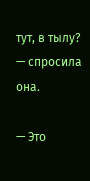тут, в тылу? — спросила она.

— Это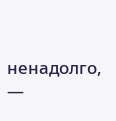ненадолго, —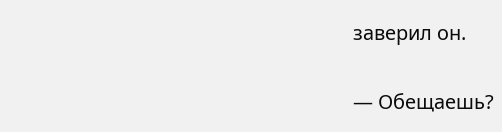заверил он.

— Обещаешь?